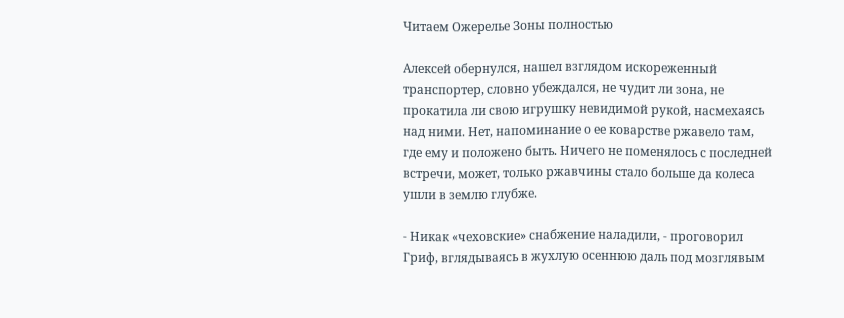Читаем Ожерелье Зоны полностью

Алексей обернулся, нашел взглядом искореженный транспортер, словно убеждался, не чудит ли зона, не прокатила ли свою игрушку невидимой рукой, насмехаясь над ними. Нет, напоминание о ее коварстве ржавело там, где ему и положено быть. Ничего не поменялось с последней встречи, может, только ржавчины стало больше да колеса ушли в землю глубже.

- Никак «чеховские» снабжение наладили, - проговорил Гриф, вглядываясь в жухлую осеннюю даль под мозглявым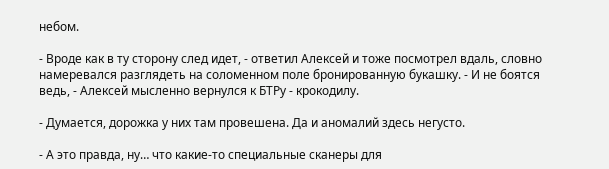небом.

- Вроде как в ту сторону след идет, - ответил Алексей и тоже посмотрел вдаль, словно намеревался разглядеть на соломенном поле бронированную букашку. - И не боятся ведь, - Алексей мысленно вернулся к БТРу - крокодилу.

- Думается, дорожка у них там провешена. Да и аномалий здесь негусто.

- А это правда, ну… что какие-то специальные сканеры для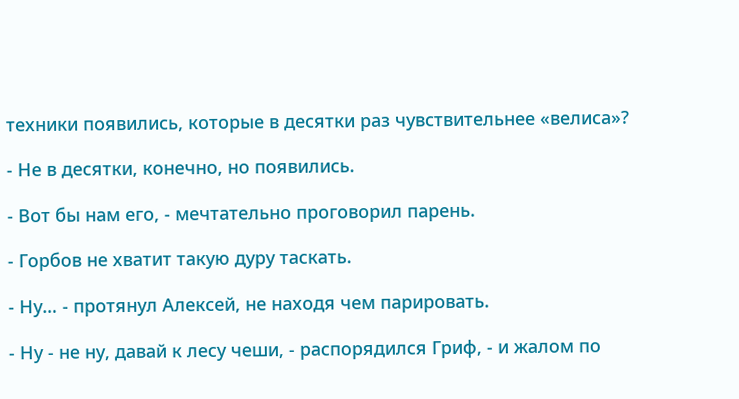техники появились, которые в десятки раз чувствительнее «велиса»?

- Не в десятки, конечно, но появились.

- Вот бы нам его, - мечтательно проговорил парень.

- Горбов не хватит такую дуру таскать.

- Ну… - протянул Алексей, не находя чем парировать.

- Ну - не ну, давай к лесу чеши, - распорядился Гриф, - и жалом по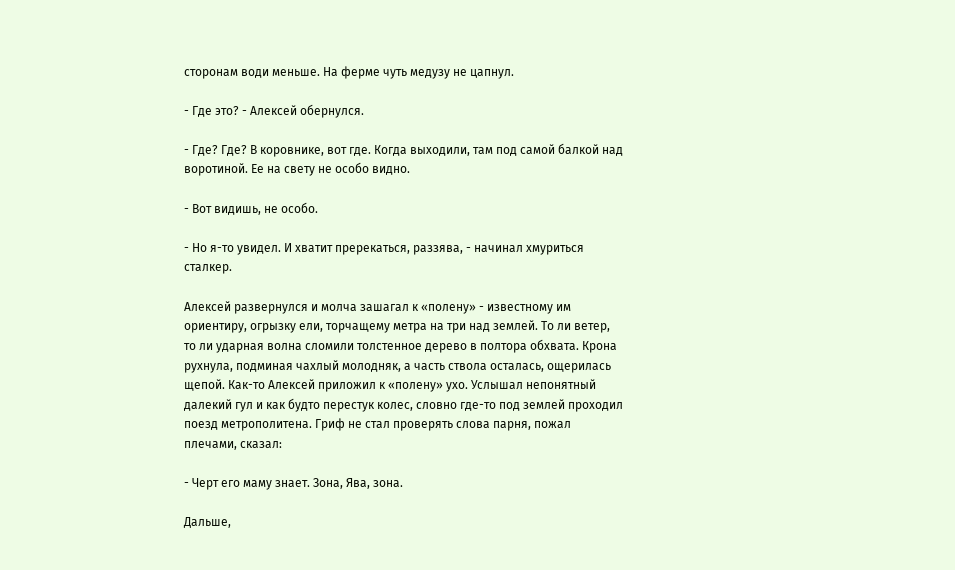сторонам води меньше. На ферме чуть медузу не цапнул.

- Где это? - Алексей обернулся.

- Где? Где? В коровнике, вот где. Когда выходили, там под самой балкой над воротиной. Ее на свету не особо видно.

- Вот видишь, не особо.

- Но я-то увидел. И хватит пререкаться, раззява, - начинал хмуриться сталкер.

Алексей развернулся и молча зашагал к «полену» - известному им ориентиру, огрызку ели, торчащему метра на три над землей. То ли ветер, то ли ударная волна сломили толстенное дерево в полтора обхвата. Крона рухнула, подминая чахлый молодняк, а часть ствола осталась, ощерилась щепой. Как-то Алексей приложил к «полену» ухо. Услышал непонятный далекий гул и как будто перестук колес, словно где-то под землей проходил поезд метрополитена. Гриф не стал проверять слова парня, пожал плечами, сказал:

- Черт его маму знает. Зона, Ява, зона.

Дальше,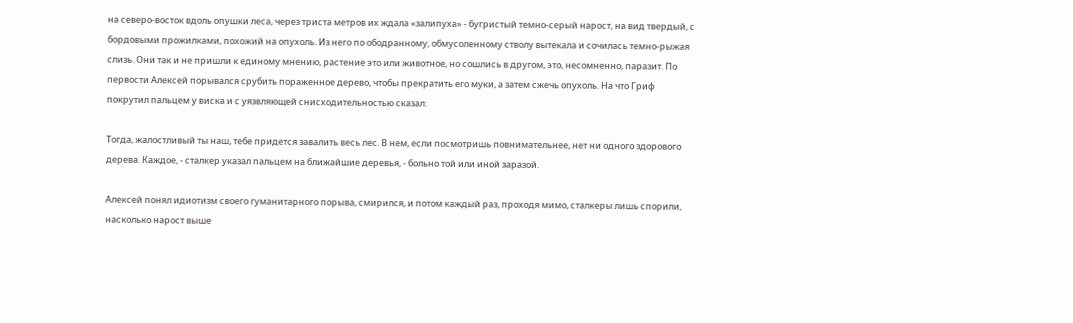на северо-восток вдоль опушки леса, через триста метров их ждала «залипуха» - бугристый темно-серый нарост, на вид твердый, с бордовыми прожилками, похожий на опухоль. Из него по ободранному, обмусоленному стволу вытекала и сочилась темно-рыжая слизь. Они так и не пришли к единому мнению, растение это или животное, но сошлись в другом, это, несомненно, паразит. По первости Алексей порывался срубить пораженное дерево, чтобы прекратить его муки, а затем сжечь опухоль. На что Гриф покрутил пальцем у виска и с уязвляющей снисходительностью сказал:

Тогда, жалостливый ты наш, тебе придется завалить весь лес. В нем, если посмотришь повнимательнее, нет ни одного здорового дерева. Каждое, - сталкер указал пальцем на ближайшие деревья, - больно той или иной заразой.

Алексей понял идиотизм своего гуманитарного порыва, смирился, и потом каждый раз, проходя мимо, сталкеры лишь спорили, насколько нарост выше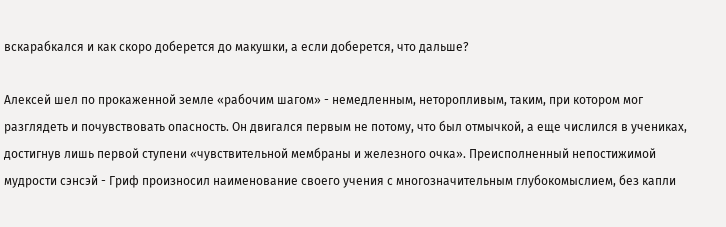вскарабкался и как скоро доберется до макушки, а если доберется, что дальше?

Алексей шел по прокаженной земле «рабочим шагом» - немедленным, неторопливым, таким, при котором мог разглядеть и почувствовать опасность. Он двигался первым не потому, что был отмычкой, а еще числился в учениках, достигнув лишь первой ступени «чувствительной мембраны и железного очка». Преисполненный непостижимой мудрости сэнсэй - Гриф произносил наименование своего учения с многозначительным глубокомыслием, без капли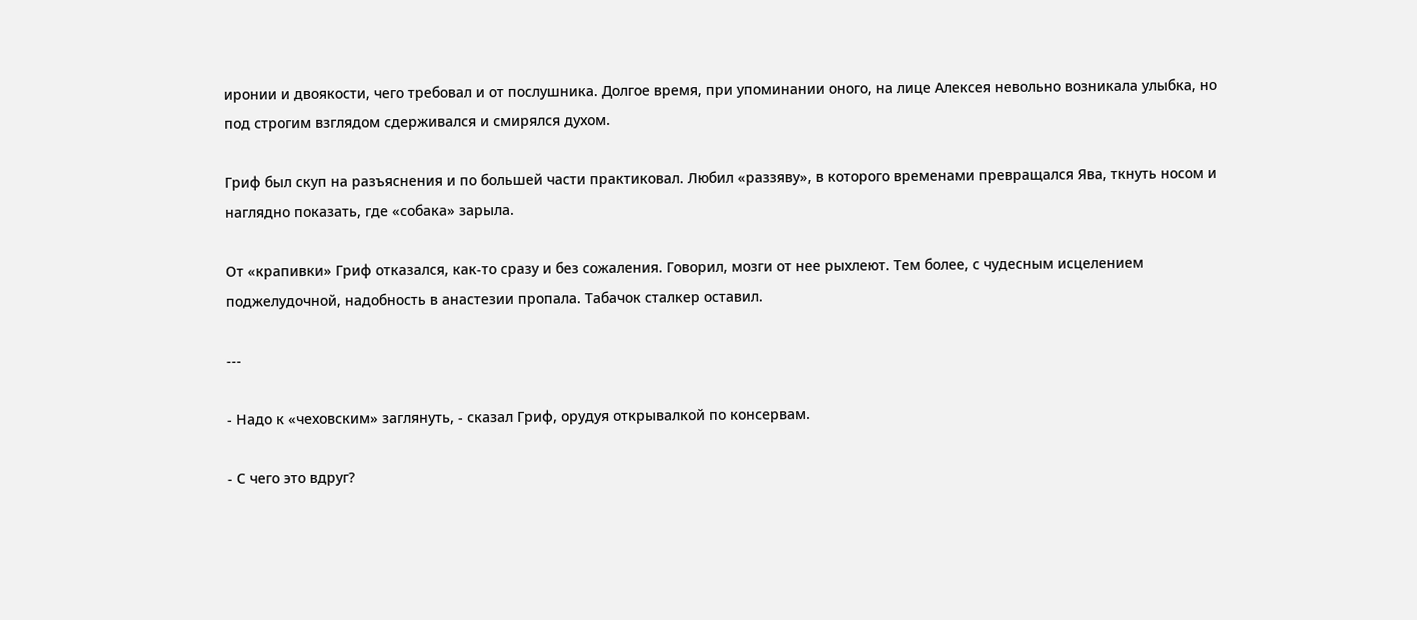иронии и двоякости, чего требовал и от послушника. Долгое время, при упоминании оного, на лице Алексея невольно возникала улыбка, но под строгим взглядом сдерживался и смирялся духом.

Гриф был скуп на разъяснения и по большей части практиковал. Любил «раззяву», в которого временами превращался Ява, ткнуть носом и наглядно показать, где «собака» зарыла.

От «крапивки» Гриф отказался, как-то сразу и без сожаления. Говорил, мозги от нее рыхлеют. Тем более, с чудесным исцелением поджелудочной, надобность в анастезии пропала. Табачок сталкер оставил.

---

- Надо к «чеховским» заглянуть, - сказал Гриф, орудуя открывалкой по консервам.

- С чего это вдруг?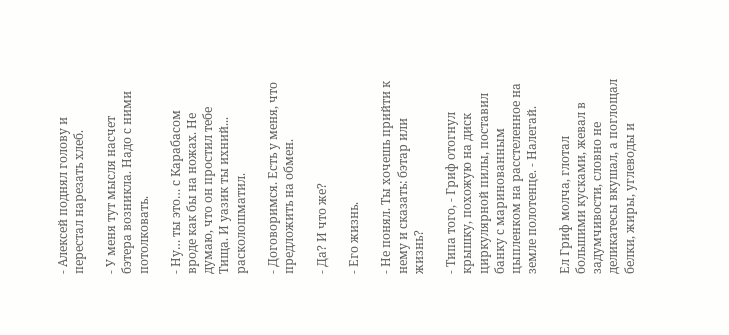- Алексей поднял голову и перестал нарезать хлеб.

- У меня тут мысля насчет бэтера возникла. Надо с ними потолковать.

- Ну… ты это… с Карабасом вроде как бы на ножах. Не думаю, что он простил тебе Тища. И уазик ты ихний... расколошматил.

- Договоримся. Есть у меня, что предложить на обмен.

- Да? И что же?

- Его жизнь.

- Не понял. Ты хочешь прийти к нему и сказать: бэтар или жизнь?

- Типа того, - Гриф отогнул крышку, похожую на диск циркулярной пилы, поставил банку с маринованным цыпленком на расстеленное на земле полотенце. - Налегай.

Ел Гриф молча, глотал большими кусками, жевал в задумчивости, словно не деликатесы вкушал, а поглощал белки, жиры, углеводы и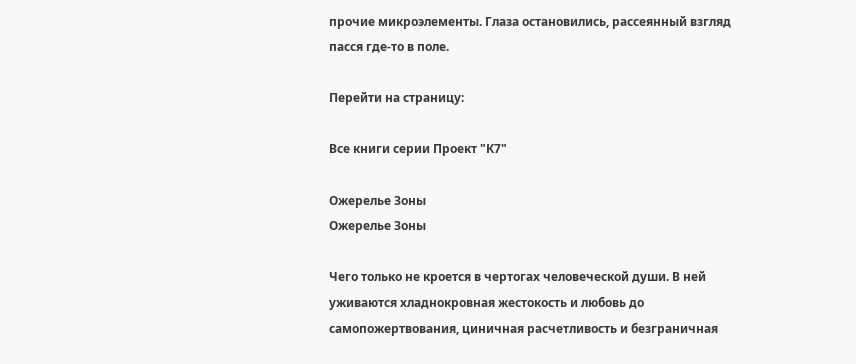прочие микроэлементы. Глаза остановились, рассеянный взгляд пасся где-то в поле.

Перейти на страницу:

Все книги серии Проект "К7"

Ожерелье Зоны
Ожерелье Зоны

Чего только не кроется в чертогах человеческой души. В ней уживаются хладнокровная жестокость и любовь до самопожертвования, циничная расчетливость и безграничная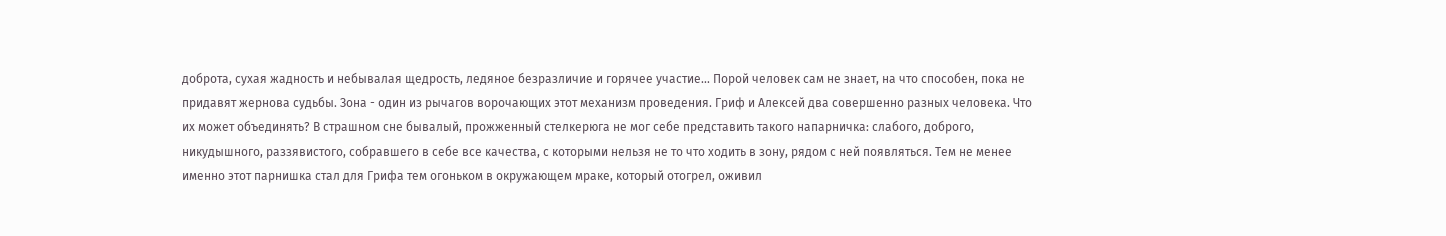доброта, сухая жадность и небывалая щедрость, ледяное безразличие и горячее участие... Порой человек сам не знает, на что способен, пока не придавят жернова судьбы. Зона - один из рычагов ворочающих этот механизм проведения. Гриф и Алексей два совершенно разных человека. Что их может объединять? В страшном сне бывалый, прожженный стелкерюга не мог себе представить такого напарничка: слабого, доброго, никудышного, раззявистого, собравшего в себе все качества, с которыми нельзя не то что ходить в зону, рядом с ней появляться. Тем не менее именно этот парнишка стал для Грифа тем огоньком в окружающем мраке, который отогрел, оживил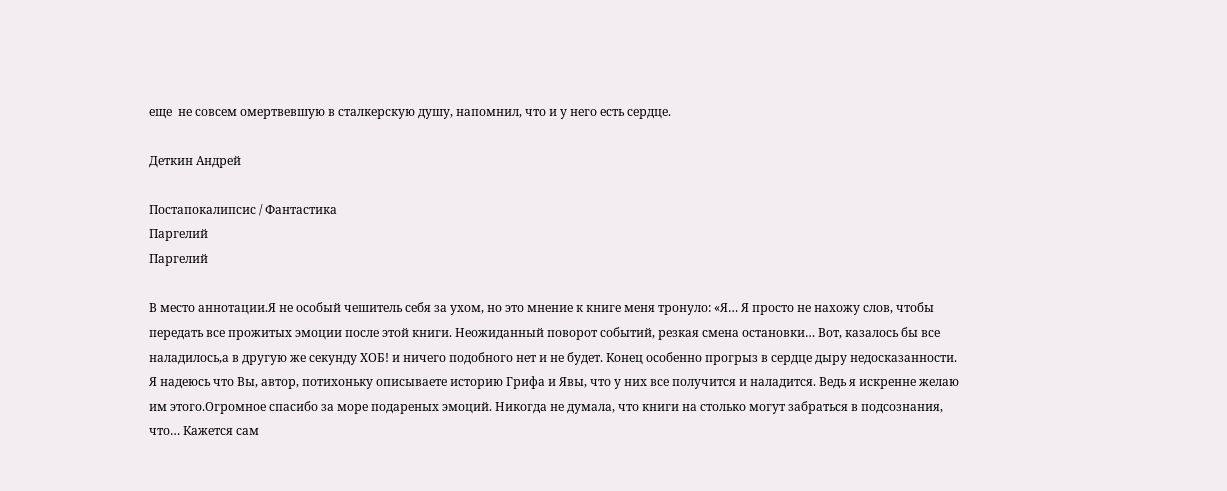еще  не совсем омертвевшую в сталкерскую душу, напомнил, что и у него есть сердце.

Деткин Андрей

Постапокалипсис / Фантастика
Паргелий
Паргелий

В место аннотации.Я не особый чешитель себя за ухом, но это мнение к книге меня тронуло: «Я… Я просто не нахожу слов, чтобы передать все прожитых эмоции после этой книги. Неожиданный поворот событий, резкая смена остановки… Вот, казалось бы все наладилось,а в другую же секунду ХОБ! и ничего подобного нет и не будет. Конец особенно прогрыз в сердце дыру недосказанности. Я надеюсь что Вы, автор, потихоньку описываете историю Грифа и Явы, что у них все получится и наладится. Ведь я искренне желаю им этого.Огромное спасибо за море подареных эмоций. Никогда не думала, что книги на столько могут забраться в подсознания, что… Кажется сам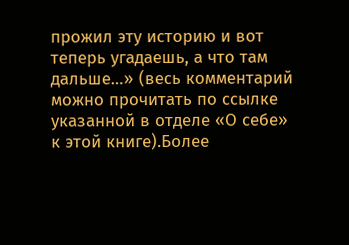прожил эту историю и вот теперь угадаешь, а что там дальше…» (весь комментарий можно прочитать по ссылке указанной в отделе «О себе» к этой книге).Более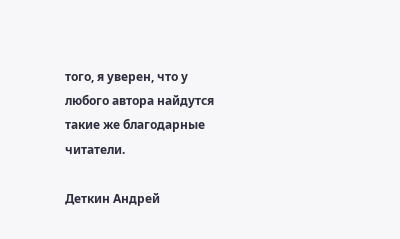того, я уверен, что у любого автора найдутся такие же благодарные читатели.

Деткин Андрей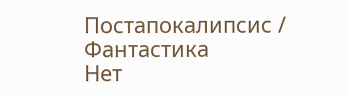Постапокалипсис / Фантастика
Нет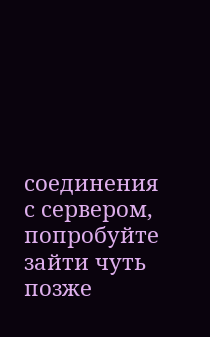соединения с сервером, попробуйте зайти чуть позже